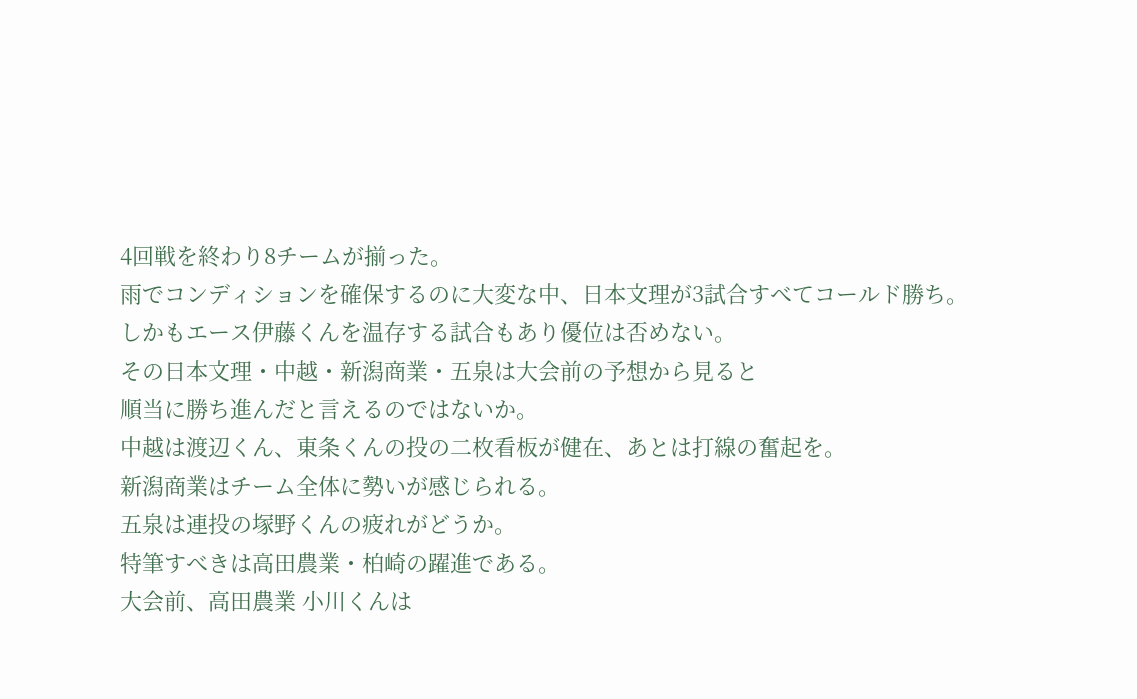4回戦を終わり8チームが揃った。
雨でコンディションを確保するのに大変な中、日本文理が3試合すべてコールド勝ち。
しかもエース伊藤くんを温存する試合もあり優位は否めない。
その日本文理・中越・新潟商業・五泉は大会前の予想から見ると
順当に勝ち進んだと言えるのではないか。
中越は渡辺くん、東条くんの投の二枚看板が健在、あとは打線の奮起を。
新潟商業はチーム全体に勢いが感じられる。
五泉は連投の塚野くんの疲れがどうか。
特筆すべきは高田農業・柏崎の躍進である。
大会前、高田農業 小川くんは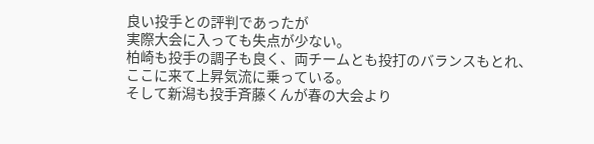良い投手との評判であったが
実際大会に入っても失点が少ない。
柏崎も投手の調子も良く、両チームとも投打のバランスもとれ、
ここに来て上昇気流に乗っている。
そして新潟も投手斉藤くんが春の大会より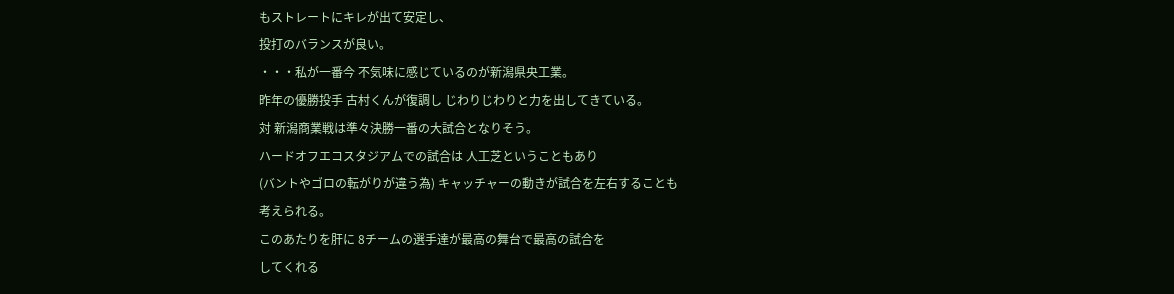もストレートにキレが出て安定し、
投打のバランスが良い。
・・・私が一番今 不気味に感じているのが新潟県央工業。
昨年の優勝投手 古村くんが復調し じわりじわりと力を出してきている。
対 新潟商業戦は準々決勝一番の大試合となりそう。
ハードオフエコスタジアムでの試合は 人工芝ということもあり
(バントやゴロの転がりが違う為) キャッチャーの動きが試合を左右することも
考えられる。
このあたりを肝に 8チームの選手達が最高の舞台で最高の試合を
してくれる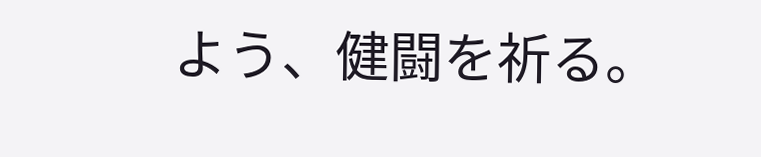よう、健闘を祈る。